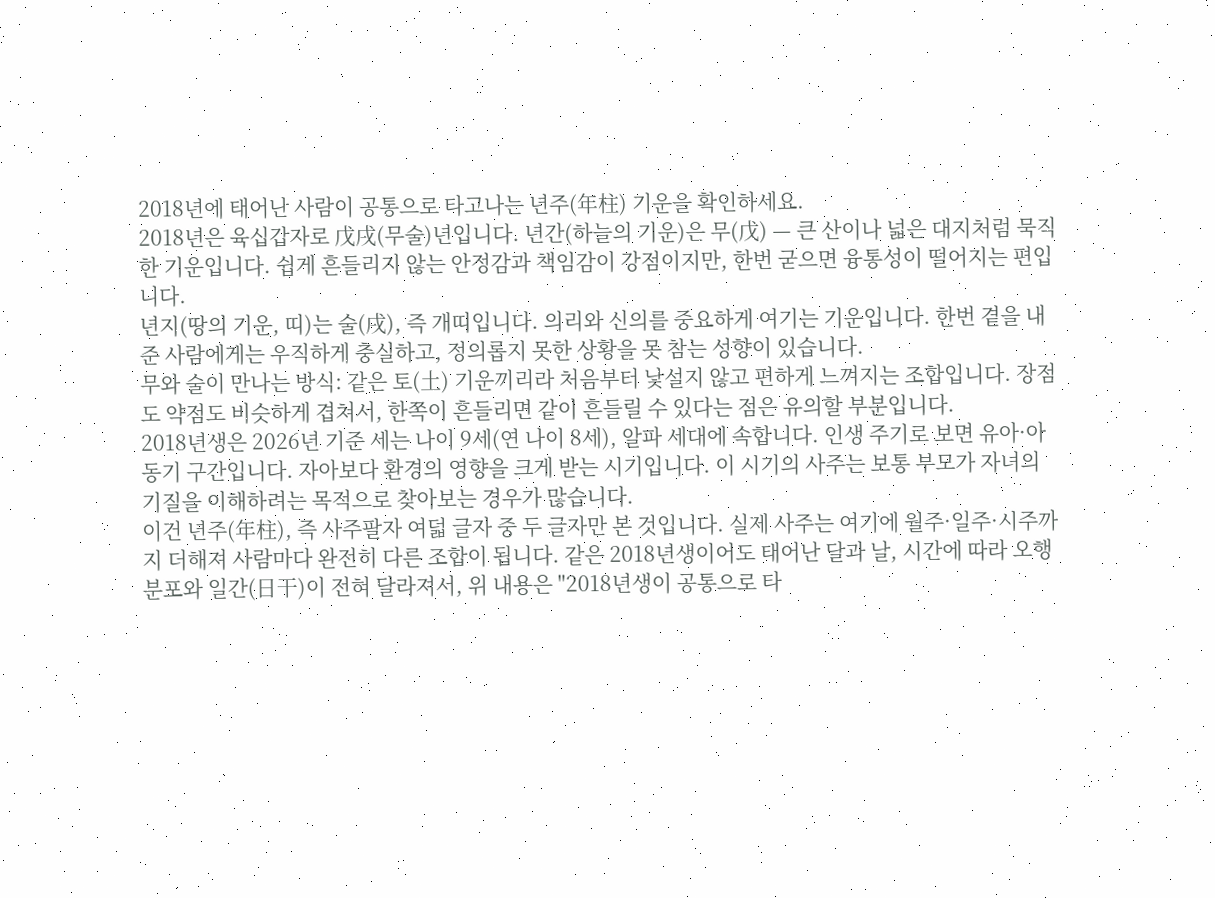2018년에 태어난 사람이 공통으로 타고나는 년주(年柱) 기운을 확인하세요.
2018년은 육십갑자로 戊戌(무술)년입니다. 년간(하늘의 기운)은 무(戊) — 큰 산이나 넓은 대지처럼 묵직한 기운입니다. 쉽게 흔들리지 않는 안정감과 책임감이 강점이지만, 한번 굳으면 융통성이 떨어지는 편입니다.
년지(땅의 기운, 띠)는 술(戌), 즉 개띠입니다. 의리와 신의를 중요하게 여기는 기운입니다. 한번 곁을 내준 사람에게는 우직하게 충실하고, 정의롭지 못한 상황을 못 참는 성향이 있습니다.
무와 술이 만나는 방식: 같은 토(土) 기운끼리라 처음부터 낯설지 않고 편하게 느껴지는 조합입니다. 장점도 약점도 비슷하게 겹쳐서, 한쪽이 흔들리면 같이 흔들릴 수 있다는 점은 유의할 부분입니다.
2018년생은 2026년 기준 세는 나이 9세(연 나이 8세), 알파 세대에 속합니다. 인생 주기로 보면 유아·아동기 구간입니다. 자아보다 환경의 영향을 크게 받는 시기입니다. 이 시기의 사주는 보통 부모가 자녀의 기질을 이해하려는 목적으로 찾아보는 경우가 많습니다.
이건 년주(年柱), 즉 사주팔자 여덟 글자 중 두 글자만 본 것입니다. 실제 사주는 여기에 월주·일주·시주까지 더해져 사람마다 완전히 다른 조합이 됩니다. 같은 2018년생이어도 태어난 달과 날, 시간에 따라 오행 분포와 일간(日干)이 전혀 달라져서, 위 내용은 "2018년생이 공통으로 타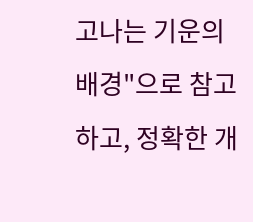고나는 기운의 배경"으로 참고하고, 정확한 개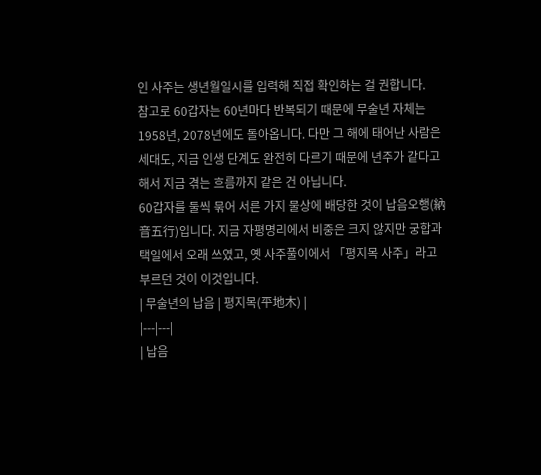인 사주는 생년월일시를 입력해 직접 확인하는 걸 권합니다.
참고로 60갑자는 60년마다 반복되기 때문에 무술년 자체는 1958년, 2078년에도 돌아옵니다. 다만 그 해에 태어난 사람은 세대도, 지금 인생 단계도 완전히 다르기 때문에 년주가 같다고 해서 지금 겪는 흐름까지 같은 건 아닙니다.
60갑자를 둘씩 묶어 서른 가지 물상에 배당한 것이 납음오행(納音五行)입니다. 지금 자평명리에서 비중은 크지 않지만 궁합과 택일에서 오래 쓰였고, 옛 사주풀이에서 「평지목 사주」라고 부르던 것이 이것입니다.
| 무술년의 납음 | 평지목(平地木) |
|---|---|
| 납음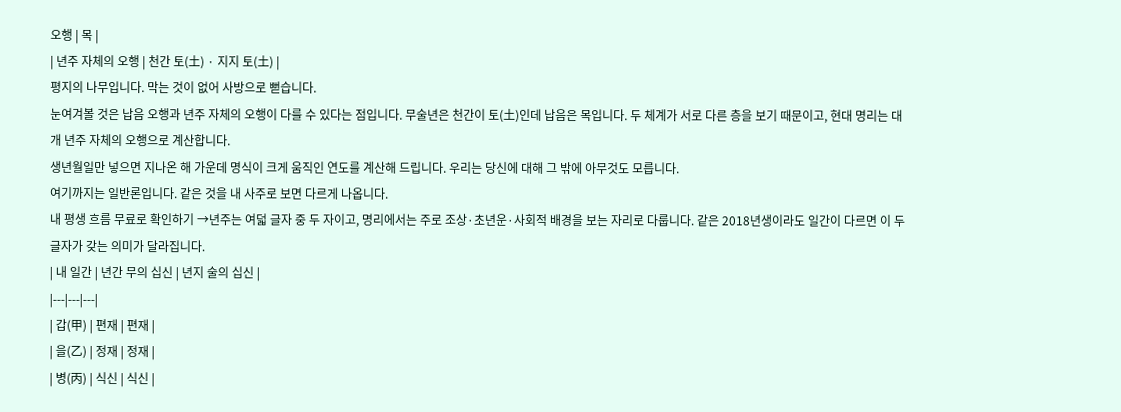오행 | 목 |
| 년주 자체의 오행 | 천간 토(土) · 지지 토(土) |
평지의 나무입니다. 막는 것이 없어 사방으로 뻗습니다.
눈여겨볼 것은 납음 오행과 년주 자체의 오행이 다를 수 있다는 점입니다. 무술년은 천간이 토(土)인데 납음은 목입니다. 두 체계가 서로 다른 층을 보기 때문이고, 현대 명리는 대개 년주 자체의 오행으로 계산합니다.
생년월일만 넣으면 지나온 해 가운데 명식이 크게 움직인 연도를 계산해 드립니다. 우리는 당신에 대해 그 밖에 아무것도 모릅니다.
여기까지는 일반론입니다. 같은 것을 내 사주로 보면 다르게 나옵니다.
내 평생 흐름 무료로 확인하기 →년주는 여덟 글자 중 두 자이고, 명리에서는 주로 조상·초년운·사회적 배경을 보는 자리로 다룹니다. 같은 2018년생이라도 일간이 다르면 이 두 글자가 갖는 의미가 달라집니다.
| 내 일간 | 년간 무의 십신 | 년지 술의 십신 |
|---|---|---|
| 갑(甲) | 편재 | 편재 |
| 을(乙) | 정재 | 정재 |
| 병(丙) | 식신 | 식신 |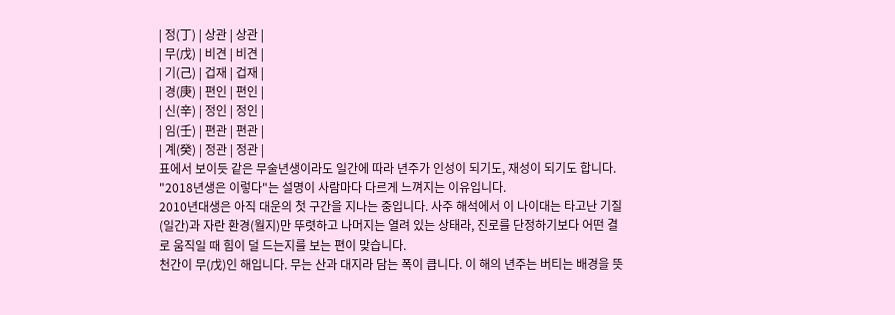| 정(丁) | 상관 | 상관 |
| 무(戊) | 비견 | 비견 |
| 기(己) | 겁재 | 겁재 |
| 경(庚) | 편인 | 편인 |
| 신(辛) | 정인 | 정인 |
| 임(壬) | 편관 | 편관 |
| 계(癸) | 정관 | 정관 |
표에서 보이듯 같은 무술년생이라도 일간에 따라 년주가 인성이 되기도, 재성이 되기도 합니다. "2018년생은 이렇다"는 설명이 사람마다 다르게 느껴지는 이유입니다.
2010년대생은 아직 대운의 첫 구간을 지나는 중입니다. 사주 해석에서 이 나이대는 타고난 기질(일간)과 자란 환경(월지)만 뚜렷하고 나머지는 열려 있는 상태라, 진로를 단정하기보다 어떤 결로 움직일 때 힘이 덜 드는지를 보는 편이 맞습니다.
천간이 무(戊)인 해입니다. 무는 산과 대지라 담는 폭이 큽니다. 이 해의 년주는 버티는 배경을 뜻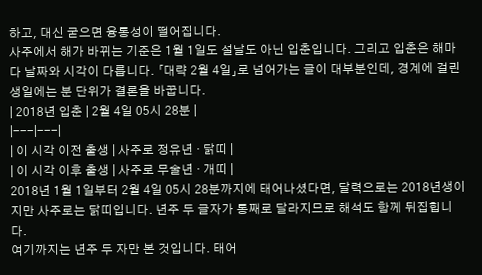하고, 대신 굳으면 융통성이 떨어집니다.
사주에서 해가 바뀌는 기준은 1월 1일도 설날도 아닌 입춘입니다. 그리고 입춘은 해마다 날짜와 시각이 다릅니다. 「대략 2월 4일」로 넘어가는 글이 대부분인데, 경계에 걸린 생일에는 분 단위가 결론을 바꿉니다.
| 2018년 입춘 | 2월 4일 05시 28분 |
|---|---|
| 이 시각 이전 출생 | 사주로 정유년 · 닭띠 |
| 이 시각 이후 출생 | 사주로 무술년 · 개띠 |
2018년 1월 1일부터 2월 4일 05시 28분까지에 태어나셨다면, 달력으로는 2018년생이지만 사주로는 닭띠입니다. 년주 두 글자가 통째로 달라지므로 해석도 함께 뒤집힙니다.
여기까지는 년주 두 자만 본 것입니다. 태어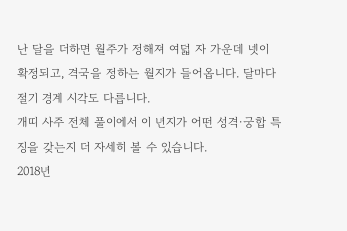난 달을 더하면 월주가 정해져 여덟 자 가운데 넷이 확정되고, 격국을 정하는 월지가 들어옵니다. 달마다 절기 경계 시각도 다릅니다.
개띠 사주 전체 풀이에서 이 년지가 어떤 성격·궁합 특징을 갖는지 더 자세히 볼 수 있습니다.
2018년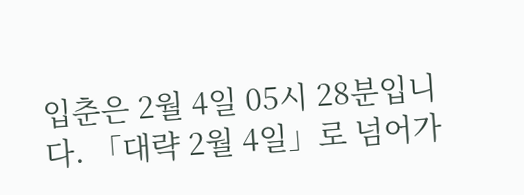입춘은 2월 4일 05시 28분입니다. 「대략 2월 4일」로 넘어가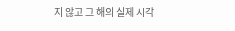지 않고 그 해의 실제 시각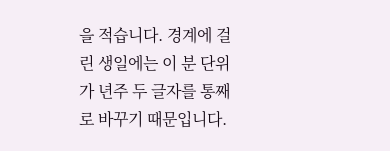을 적습니다. 경계에 걸린 생일에는 이 분 단위가 년주 두 글자를 통째로 바꾸기 때문입니다.